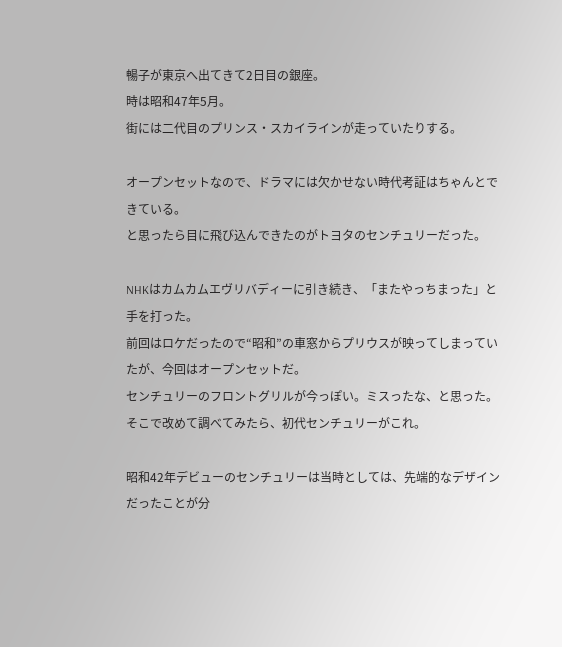暢子が東京へ出てきて2日目の銀座。
時は昭和47年5月。
街には二代目のプリンス・スカイラインが走っていたりする。

オープンセットなので、ドラマには欠かせない時代考証はちゃんとできている。
と思ったら目に飛び込んできたのがトヨタのセンチュリーだった。

NHKはカムカムエヴリバディーに引き続き、「またやっちまった」と手を打った。
前回はロケだったので“昭和”の車窓からプリウスが映ってしまっていたが、今回はオープンセットだ。
センチュリーのフロントグリルが今っぽい。ミスったな、と思った。
そこで改めて調べてみたら、初代センチュリーがこれ。

昭和42年デビューのセンチュリーは当時としては、先端的なデザインだったことが分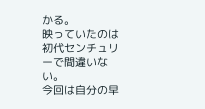かる。
映っていたのは初代センチュリーで間違いない。
今回は自分の早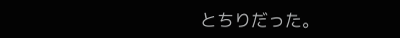とちりだった。